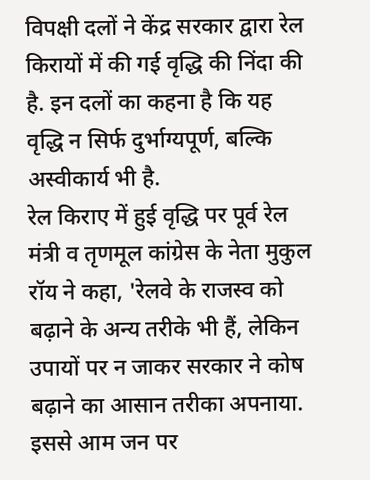विपक्षी दलों ने केंद्र सरकार द्वारा रेल किरायों में की गई वृद्धि की निंदा की है. इन दलों का कहना है कि यह वृद्धि न सिर्फ दुर्भाग्यपूर्ण, बल्कि अस्वीकार्य भी है.
रेल किराए में हुई वृद्धि पर पूर्व रेल मंत्री व तृणमूल कांग्रेस के नेता मुकुल रॉय ने कहा, 'रेलवे के राजस्व को बढ़ाने के अन्य तरीके भी हैं, लेकिन उपायों पर न जाकर सरकार ने कोष बढ़ाने का आसान तरीका अपनाया. इससे आम जन पर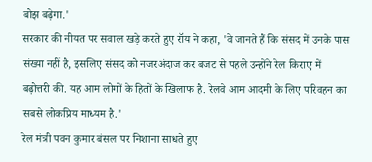बोझ बढ़ेगा.'
सरकार की नीयत पर सवाल खड़े करते हुए रॉय ने कहा, 'वे जानते हैं कि संसद में उनके पास संख्या नहीं है, इसलिए संसद को नजरअंदाज कर बजट से पहले उन्होंने रेल किराए में बढ़ोत्तरी की. यह आम लोगों के हितों के खिलाफ है. रेलवे आम आदमी के लिए परिवहन का सबसे लोकप्रिय माध्यम है.'
रेल मंत्री पवन कुमार बंसल पर निशाना साधते हुए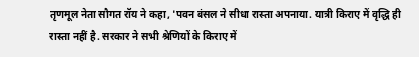तृणमूल नेता सौगत रॉय ने कहा, 'पवन बंसल ने सीधा रास्ता अपनाया. यात्री किराए में वृद्धि ही रास्ता नहीं है. सरकार ने सभी श्रेणियों के किराए में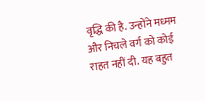वृद्धि की है. उन्होंने मध्मम और निचले वर्ग को कोई राहत नहीं दी. यह बहुत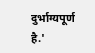दुर्भाग्यपूर्ण है.'